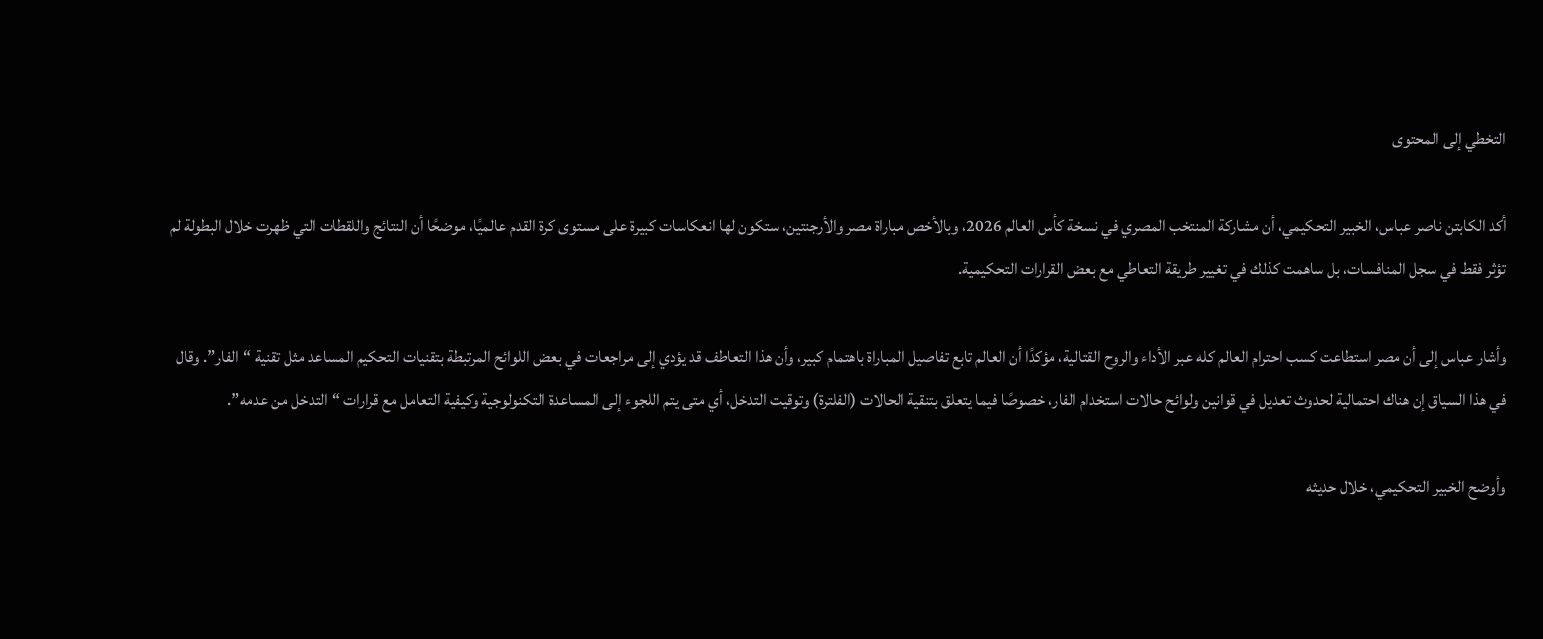التخطي إلى المحتوى

أكد الكابتن ناصر عباس، الخبير التحكيمي، أن مشاركة المنتخب المصري في نسخة كأس العالم 2026، وبالأخص مباراة مصر والأرجنتين، ستكون لها انعكاسات كبيرة على مستوى كرة القدم عالميًا، موضحًا أن النتائج واللقطات التي ظهرت خلال البطولة لم تؤثر فقط في سجل المنافسات، بل ساهمت كذلك في تغيير طريقة التعاطي مع بعض القرارات التحكيمية.

وأشار عباس إلى أن مصر استطاعت كسب احترام العالم كله عبر الأداء والروح القتالية، مؤكدًا أن العالم تابع تفاصيل المباراة باهتمام كبير، وأن هذا التعاطف قد يؤدي إلى مراجعات في بعض اللوائح المرتبطة بتقنيات التحكيم المساعد مثل تقنية “الفار”. وقال في هذا السياق إن هناك احتمالية لحدوث تعديل في قوانين ولوائح حالات استخدام الفار، خصوصًا فيما يتعلق بتنقية الحالات (الفلترة) وتوقيت التدخل، أي متى يتم اللجوء إلى المساعدة التكنولوجية وكيفية التعامل مع قرارات “التدخل من عدمه”.

وأوضح الخبير التحكيمي، خلال حديثه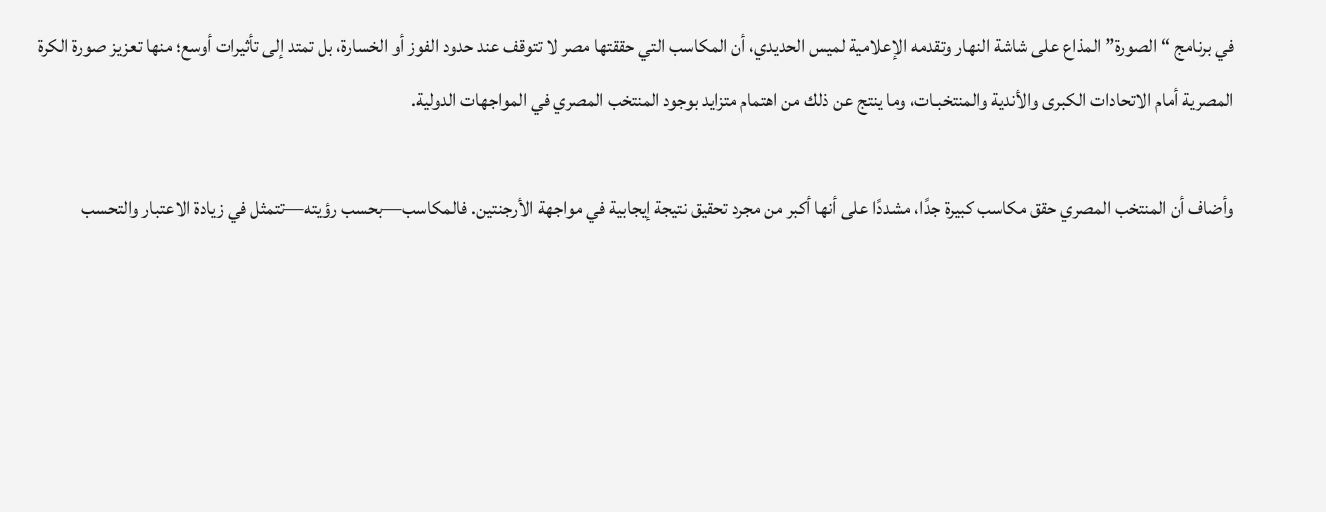في برنامج “الصورة” المذاع على شاشة النهار وتقدمه الإعلامية لميس الحديدي، أن المكاسب التي حققتها مصر لا تتوقف عند حدود الفوز أو الخسارة، بل تمتد إلى تأثيرات أوسع؛ منها تعزيز صورة الكرة المصرية أمام الاتحادات الكبرى والأندية والمنتخبـات، وما ينتج عن ذلك من اهتمام متزايد بوجود المنتخب المصري في المواجهات الدولية.

وأضاف أن المنتخب المصري حقق مكاسب كبيرة جدًا، مشددًا على أنها أكبر من مجرد تحقيق نتيجة إيجابية في مواجهة الأرجنتين. فالمكاسب—بحسب رؤيته—تتمثل في زيادة الاعتبار والتحسب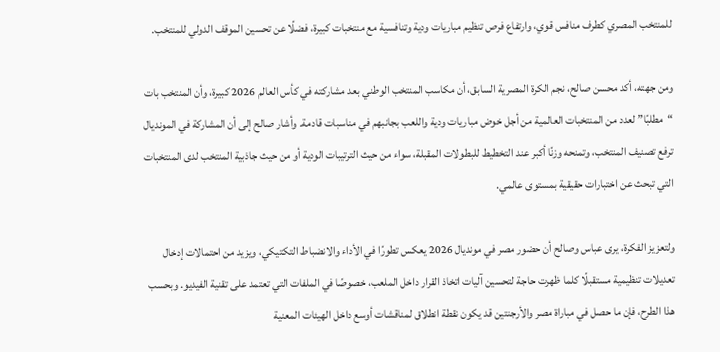للمنتخب المصري كطرف منافس قوي، وارتفاع فرص تنظيم مباريات ودية وتنافسية مع منتخبات كبيرة، فضلًا عن تحسين الموقف الدولي للمنتخب.

ومن جهته، أكد محسن صالح، نجم الكرة المصرية السابق، أن مكاسب المنتخب الوطني بعد مشاركته في كأس العالم 2026 كبيرة، وأن المنتخب بات “مطلبًا” لعدد من المنتخبات العالمية من أجل خوض مباريات ودية واللعب بجانبهم في مناسبات قادمة. وأشار صالح إلى أن المشاركة في المونديال ترفع تصنيف المنتخب، وتمنحه وزنًا أكبر عند التخطيط للبطولات المقبلة، سواء من حيث الترتيبات الودية أو من حيث جاذبية المنتخب لدى المنتخبات التي تبحث عن اختبارات حقيقية بمستوى عالمي.

ولتعزيز الفكرة، يرى عباس وصالح أن حضور مصر في مونديال 2026 يعكس تطورًا في الأداء والانضباط التكتيكي، ويزيد من احتمالات إدخال تعديلات تنظيمية مستقبلًا كلما ظهرت حاجة لتحسين آليات اتخاذ القرار داخل الملعب، خصوصًا في الملفات التي تعتمد على تقنية الفيديو. وبحسب هذا الطرح، فإن ما حصل في مباراة مصر والأرجنتين قد يكون نقطة انطلاق لمناقشات أوسع داخل الهيئات المعنية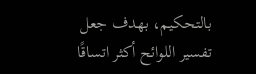بالتحكيم، بهدف جعل تفسير اللوائح أكثر اتساقًا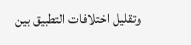وتقليل اختلافات التطبيق بين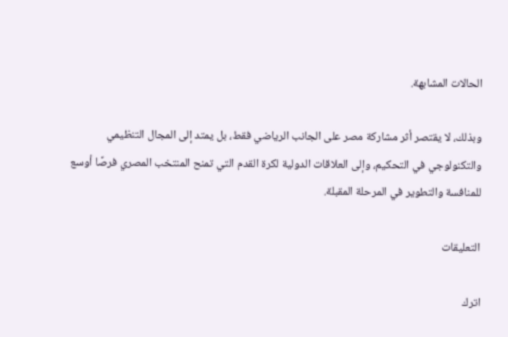الحالات المشابهة.

وبذلك، لا يقتصر أثر مشاركة مصر على الجانب الرياضي فقط، بل يمتد إلى المجال التنظيمي والتكنولوجي في التحكيم، وإلى العلاقات الدولية لكرة القدم التي تمنح المنتخب المصري فرصًا أوسع للمنافسة والتطوير في المرحلة المقبلة.

التعليقات

اترك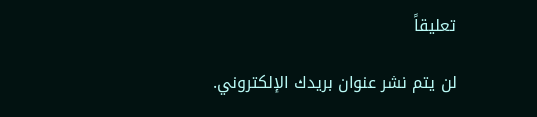تعليقاً

لن يتم نشر عنوان بريدك الإلكتروني.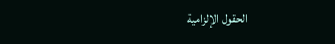الحقول الإلزامية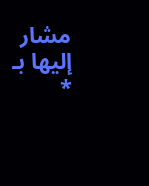مشار إليها بـ *